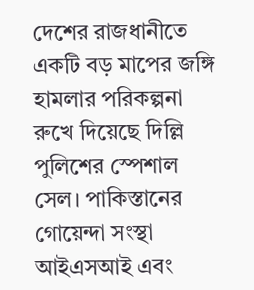দেশের রাজধানীতে একটি বড় মাপের জঙ্গি হামলার পরিকল্পনা রুখে দিয়েছে দিল্লি পুলিশের স্পেশাল সেল। পাকিস্তানের গোয়েন্দা সংস্থা আইএসআই এবং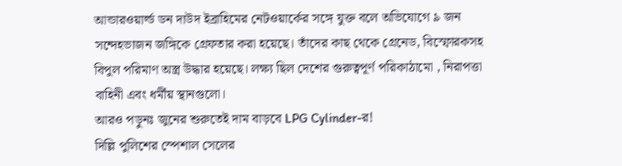আন্ডারওয়ার্ল্ড ডন দাউদ ইব্রাহিমের নেটওয়ার্কের সঙ্গে যুক্ত বলে অভিযোগে ৯ জন সন্দেহভাজন জঙ্গিকে গ্রেফতার করা হয়েছে। তাঁদের কাছ থেকে গ্রেনেড, বিস্ফোরকসহ বিপুল পরিমাণ অস্ত্র উদ্ধার হয়েছে। লক্ষ্য ছিল দেশের গুরুত্বপূর্ণ পরিকাঠামো , নিরাপত্তা বাহিনী এবং ধর্মীয় স্থানগুলো।
আরও পড়ুনঃ জুনের শুরুতেই দাম বাড়বে LPG Cylinder-র!
দিল্লি পুলিশের স্পেশাল সেলের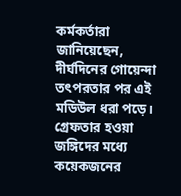কর্মকর্তারা জানিয়েছেন, দীর্ঘদিনের গোয়েন্দা তৎপরতার পর এই মডিউল ধরা পড়ে। গ্রেফতার হওয়া জঙ্গিদের মধ্যে কয়েকজনের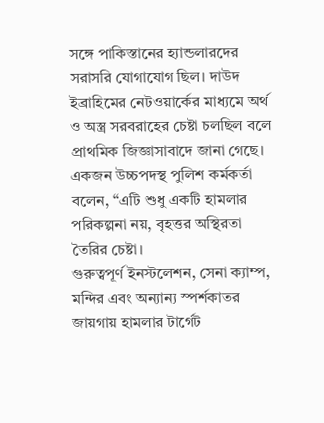সঙ্গে পাকিস্তানের হ্যান্ডলারদের সরাসরি যোগাযোগ ছিল। দাউদ ইব্রাহিমের নেটওয়ার্কের মাধ্যমে অর্থ ও অস্ত্র সরবরাহের চেষ্টা চলছিল বলে প্রাথমিক জিজ্ঞাসাবাদে জানা গেছে। একজন উচ্চপদস্থ পুলিশ কর্মকর্তা বলেন, “এটি শুধু একটি হামলার পরিকল্পনা নয়, বৃহত্তর অস্থিরতা তৈরির চেষ্টা।
গুরুত্বপূর্ণ ইনস্টলেশন, সেনা ক্যাম্প, মন্দির এবং অন্যান্য স্পর্শকাতর জায়গায় হামলার টার্গেট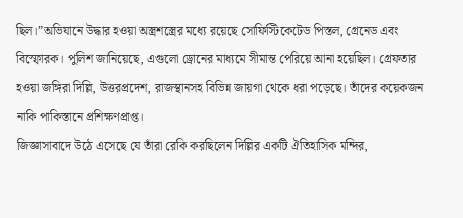ছিল।”অভিযানে উদ্ধার হওয়া অস্ত্রশস্ত্রের মধ্যে রয়েছে সোফিস্টিকেটেড পিস্তল, গ্রেনেড এবং বিস্ফোরক। পুলিশ জানিয়েছে, এগুলো ড্রোনের মাধ্যমে সীমান্ত পেরিয়ে আনা হয়েছিল। গ্রেফতার হওয়া জঙ্গিরা দিল্লি, উত্তরপ্রদেশ, রাজস্থানসহ বিভিন্ন জায়গা থেকে ধরা পড়েছে। তাঁদের কয়েকজন নাকি পাকিস্তানে প্রশিক্ষণপ্রাপ্ত।
জিজ্ঞাসাবাদে উঠে এসেছে যে তাঁরা রেকি করছিলেন দিল্লির একটি ঐতিহাসিক মন্দির,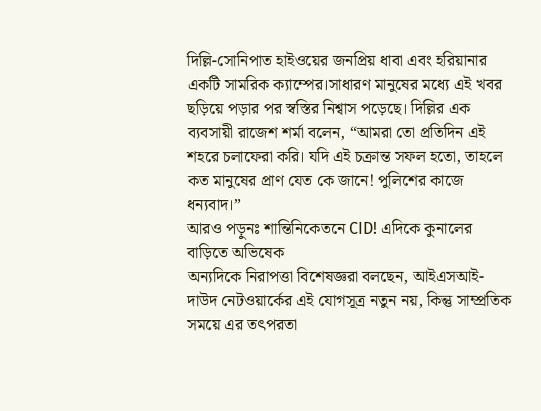দিল্লি-সোনিপাত হাইওয়ের জনপ্রিয় ধাবা এবং হরিয়ানার একটি সামরিক ক্যাম্পের।সাধারণ মানুষের মধ্যে এই খবর ছড়িয়ে পড়ার পর স্বস্তির নিশ্বাস পড়েছে। দিল্লির এক ব্যবসায়ী রাজেশ শর্মা বলেন, “আমরা তো প্রতিদিন এই শহরে চলাফেরা করি। যদি এই চক্রান্ত সফল হতো, তাহলে কত মানুষের প্রাণ যেত কে জানে! পুলিশের কাজে ধন্যবাদ।”
আরও পড়ুনঃ শান্তিনিকেতনে CID! এদিকে কুনালের বাড়িতে অভিষেক
অন্যদিকে নিরাপত্তা বিশেষজ্ঞরা বলছেন, আইএসআই-দাউদ নেটওয়ার্কের এই যোগসূত্র নতুন নয়, কিন্তু সাম্প্রতিক সময়ে এর তৎপরতা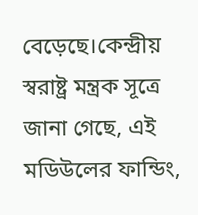বেড়েছে।কেন্দ্রীয় স্বরাষ্ট্র মন্ত্রক সূত্রে জানা গেছে, এই মডিউলের ফান্ডিং,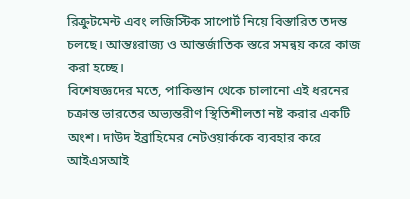রিক্রুটমেন্ট এবং লজিস্টিক সাপোর্ট নিয়ে বিস্তারিত তদন্ত চলছে। আন্তঃরাজ্য ও আন্তর্জাতিক স্তরে সমন্বয় করে কাজ করা হচ্ছে।
বিশেষজ্ঞদের মতে, পাকিস্তান থেকে চালানো এই ধরনের চক্রান্ত ভারতের অভ্যন্তরীণ স্থিতিশীলতা নষ্ট করার একটি অংশ। দাউদ ইব্রাহিমের নেটওয়ার্ককে ব্যবহার করে আইএসআই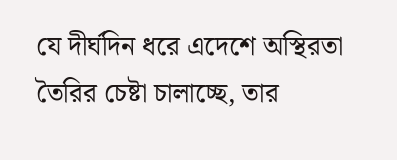যে দীর্ঘদিন ধরে এদেশে অস্থিরতা তৈরির চেষ্টা চালাচ্ছে, তার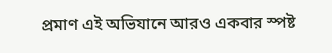প্রমাণ এই অভিযানে আরও একবার স্পষ্ট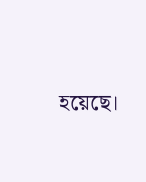হয়েছে।